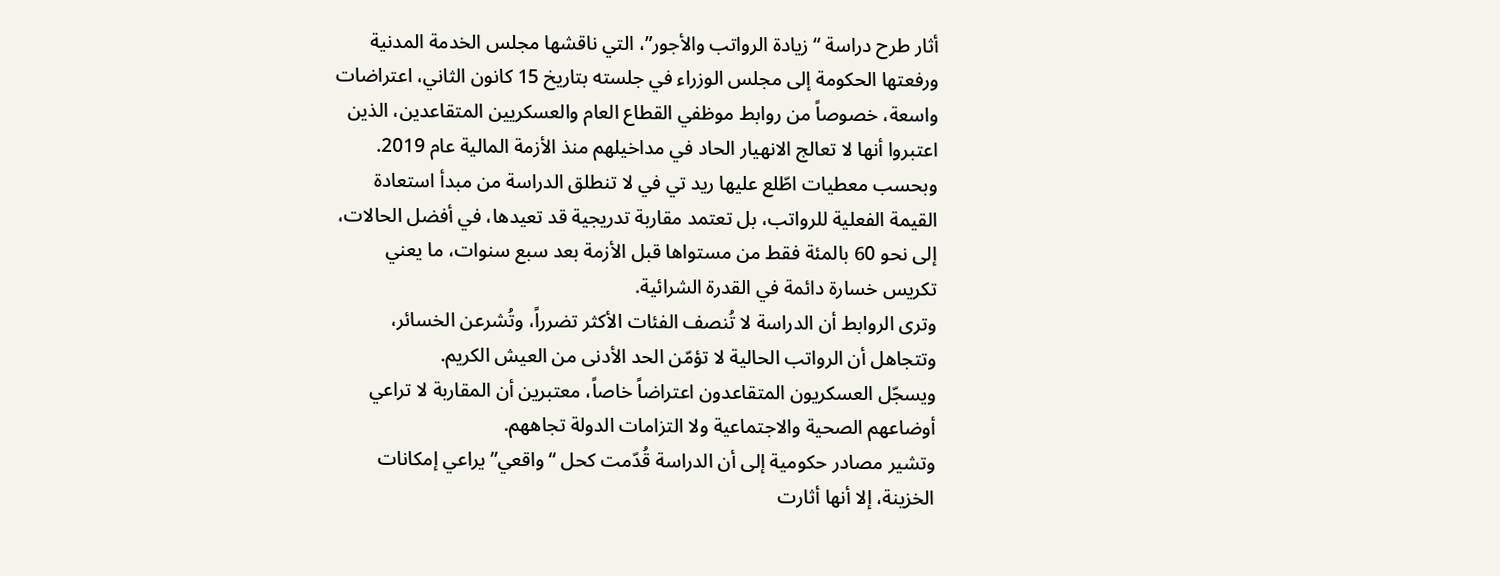أثار طرح دراسة “زيادة الرواتب والأجور”، التي ناقشها مجلس الخدمة المدنية ورفعتها الحكومة إلى مجلس الوزراء في جلسته بتاريخ 15 كانون الثاني، اعتراضات واسعة، خصوصاً من روابط موظفي القطاع العام والعسكريين المتقاعدين، الذين اعتبروا أنها لا تعالج الانهيار الحاد في مداخيلهم منذ الأزمة المالية عام 2019.
وبحسب معطيات اطّلع عليها ريد تي في لا تنطلق الدراسة من مبدأ استعادة القيمة الفعلية للرواتب، بل تعتمد مقاربة تدريجية قد تعيدها، في أفضل الحالات، إلى نحو 60 بالمئة فقط من مستواها قبل الأزمة بعد سبع سنوات، ما يعني تكريس خسارة دائمة في القدرة الشرائية.
وترى الروابط أن الدراسة لا تُنصف الفئات الأكثر تضرراً، وتُشرعن الخسائر، وتتجاهل أن الرواتب الحالية لا تؤمّن الحد الأدنى من العيش الكريم.
ويسجّل العسكريون المتقاعدون اعتراضاً خاصاً، معتبرين أن المقاربة لا تراعي أوضاعهم الصحية والاجتماعية ولا التزامات الدولة تجاههم.
وتشير مصادر حكومية إلى أن الدراسة قُدّمت كحل “واقعي” يراعي إمكانات الخزينة، إلا أنها أثارت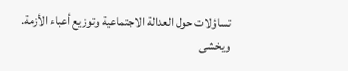تساؤلات حول العدالة الاجتماعية وتوزيع أعباء الأزمة.
ويخشى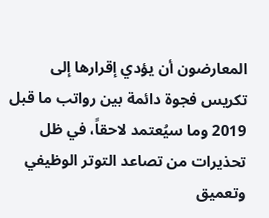المعارضون أن يؤدي إقرارها إلى تكريس فجوة دائمة بين رواتب ما قبل 2019 وما سيُعتمد لاحقاً، في ظل تحذيرات من تصاعد التوتر الوظيفي وتعميق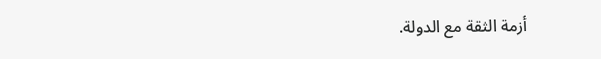أزمة الثقة مع الدولة.